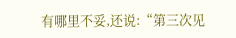有哪里不妥,还说:“第三次见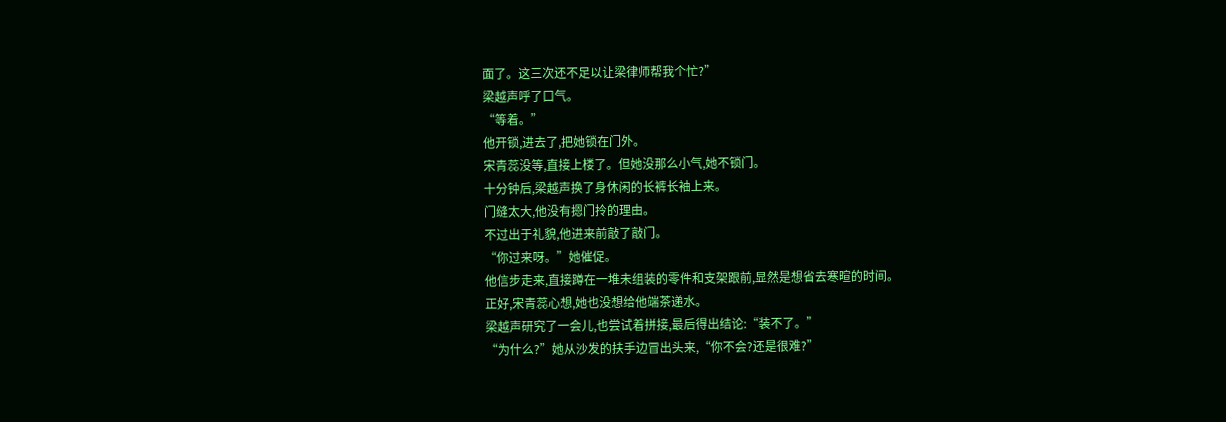面了。这三次还不足以让梁律师帮我个忙?”
梁越声呼了口气。
“等着。”
他开锁,进去了,把她锁在门外。
宋青蕊没等,直接上楼了。但她没那么小气,她不锁门。
十分钟后,梁越声换了身休闲的长裤长袖上来。
门缝太大,他没有摁门拎的理由。
不过出于礼貌,他进来前敲了敲门。
“你过来呀。”她催促。
他信步走来,直接蹲在一堆未组装的零件和支架跟前,显然是想省去寒暄的时间。
正好,宋青蕊心想,她也没想给他端茶递水。
梁越声研究了一会儿,也尝试着拼接,最后得出结论:“装不了。”
“为什么?”她从沙发的扶手边冒出头来,“你不会?还是很难?”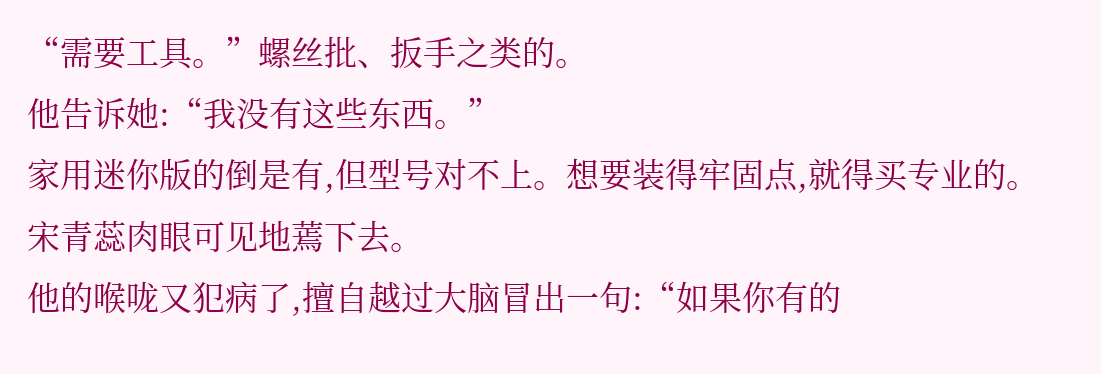“需要工具。”螺丝批、扳手之类的。
他告诉她:“我没有这些东西。”
家用迷你版的倒是有,但型号对不上。想要装得牢固点,就得买专业的。
宋青蕊肉眼可见地蔫下去。
他的喉咙又犯病了,擅自越过大脑冒出一句:“如果你有的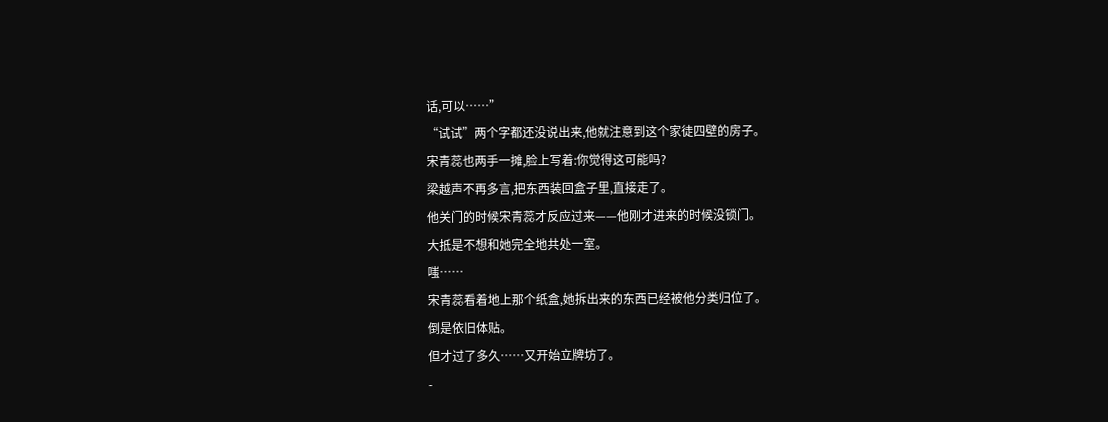话,可以……”
“试试”两个字都还没说出来,他就注意到这个家徒四壁的房子。
宋青蕊也两手一摊,脸上写着:你觉得这可能吗?
梁越声不再多言,把东西装回盒子里,直接走了。
他关门的时候宋青蕊才反应过来——他刚才进来的时候没锁门。
大抵是不想和她完全地共处一室。
嗤……
宋青蕊看着地上那个纸盒,她拆出来的东西已经被他分类归位了。
倒是依旧体贴。
但才过了多久……又开始立牌坊了。
-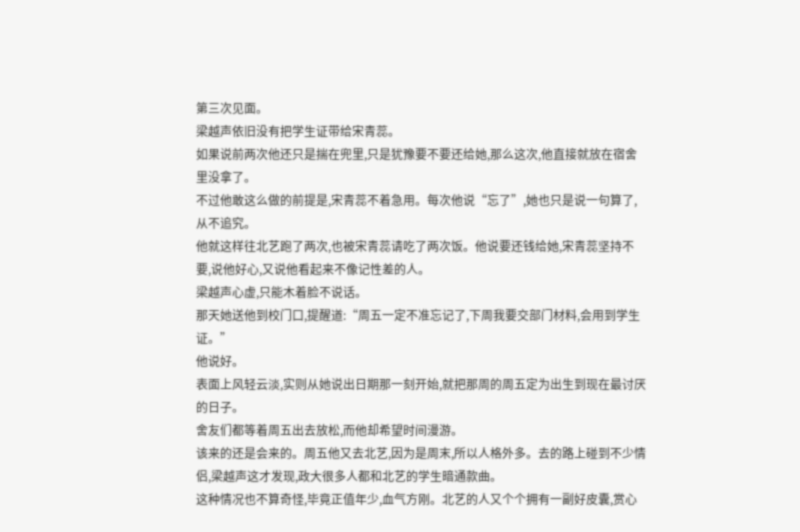第三次见面。
梁越声依旧没有把学生证带给宋青蕊。
如果说前两次他还只是揣在兜里,只是犹豫要不要还给她,那么这次,他直接就放在宿舍里没拿了。
不过他敢这么做的前提是,宋青蕊不着急用。每次他说“忘了”,她也只是说一句算了,从不追究。
他就这样往北艺跑了两次,也被宋青蕊请吃了两次饭。他说要还钱给她,宋青蕊坚持不要,说他好心,又说他看起来不像记性差的人。
梁越声心虚,只能木着脸不说话。
那天她送他到校门口,提醒道:“周五一定不准忘记了,下周我要交部门材料,会用到学生证。”
他说好。
表面上风轻云淡,实则从她说出日期那一刻开始,就把那周的周五定为出生到现在最讨厌的日子。
舍友们都等着周五出去放松,而他却希望时间漫游。
该来的还是会来的。周五他又去北艺,因为是周末,所以人格外多。去的路上碰到不少情侣,梁越声这才发现,政大很多人都和北艺的学生暗通款曲。
这种情况也不算奇怪,毕竟正值年少,血气方刚。北艺的人又个个拥有一副好皮囊,赏心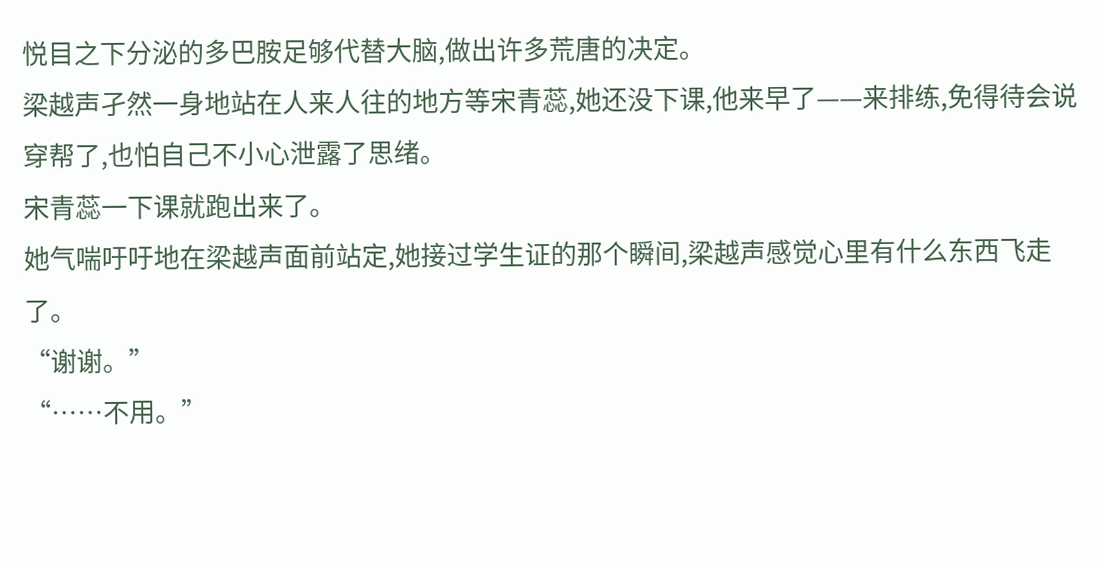悦目之下分泌的多巴胺足够代替大脑,做出许多荒唐的决定。
梁越声孑然一身地站在人来人往的地方等宋青蕊,她还没下课,他来早了——来排练,免得待会说穿帮了,也怕自己不小心泄露了思绪。
宋青蕊一下课就跑出来了。
她气喘吁吁地在梁越声面前站定,她接过学生证的那个瞬间,梁越声感觉心里有什么东西飞走了。
“谢谢。”
“……不用。”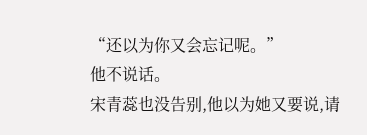“还以为你又会忘记呢。”
他不说话。
宋青蕊也没告别,他以为她又要说,请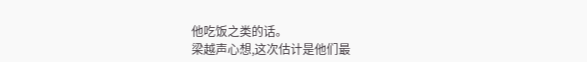他吃饭之类的话。
梁越声心想,这次估计是他们最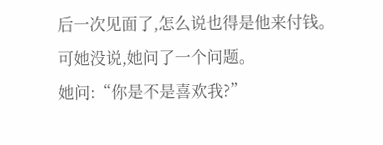后一次见面了,怎么说也得是他来付钱。
可她没说,她问了一个问题。
她问:“你是不是喜欢我?”